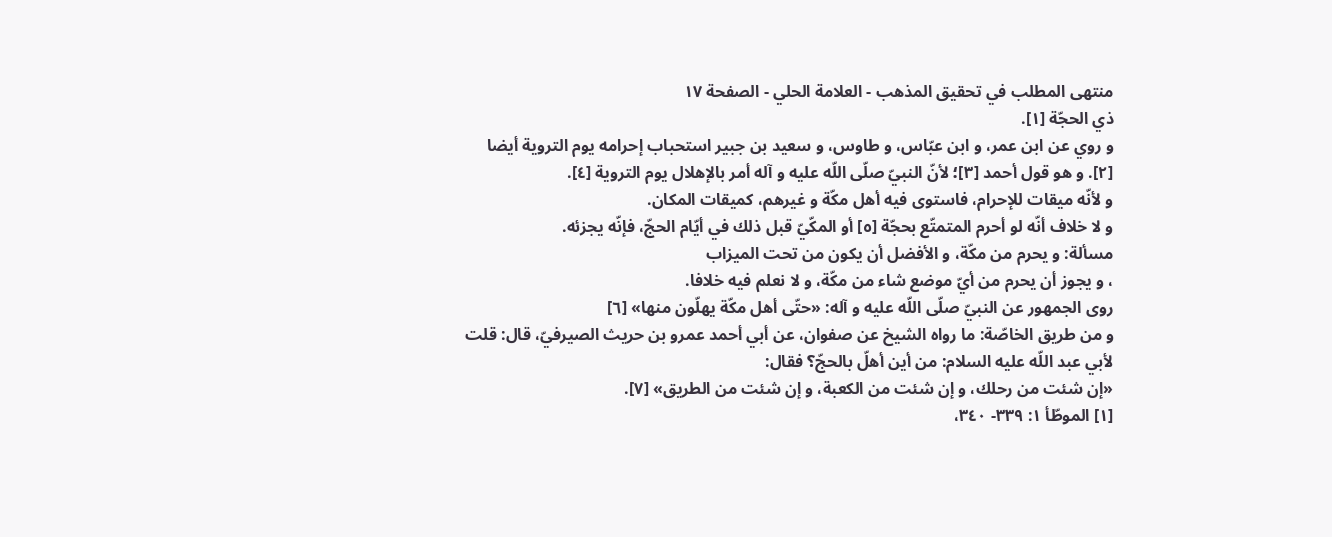منتهى المطلب في تحقيق المذهب - العلامة الحلي - الصفحة ١٧
ذي الحجّة [١].
و روي عن ابن عمر، و ابن عبّاس، و طاوس، و سعيد بن جبير استحباب إحرامه يوم التروية أيضا [٢]. و هو قول أحمد [٣]؛ لأنّ النبيّ صلّى اللّه عليه و آله أمر بالإهلال يوم التروية [٤].
و لأنّه ميقات للإحرام، فاستوى فيه أهل مكّة و غيرهم، كميقات المكان.
و لا خلاف أنّه لو أحرم المتمتّع بحجّة [٥] أو المكّيّ قبل ذلك في أيّام الحجّ، فإنّه يجزئه.
مسألة: و يحرم من مكّة، و الأفضل أن يكون من تحت الميزاب
، و يجوز أن يحرم من أيّ موضع شاء من مكّة، و لا نعلم فيه خلافا.
روى الجمهور عن النبيّ صلّى اللّه عليه و آله: «حتّى أهل مكّة يهلّون منها» [٦]
و من طريق الخاصّة: ما رواه الشيخ عن صفوان، عن أبي أحمد عمرو بن حريث الصيرفيّ، قال: قلت لأبي عبد اللّه عليه السلام: من أين أهلّ بالحجّ؟ فقال:
«إن شئت من رحلك، و إن شئت من الكعبة، و إن شئت من الطريق» [٧].
[١] الموطّأ ١: ٣٣٩- ٣٤٠،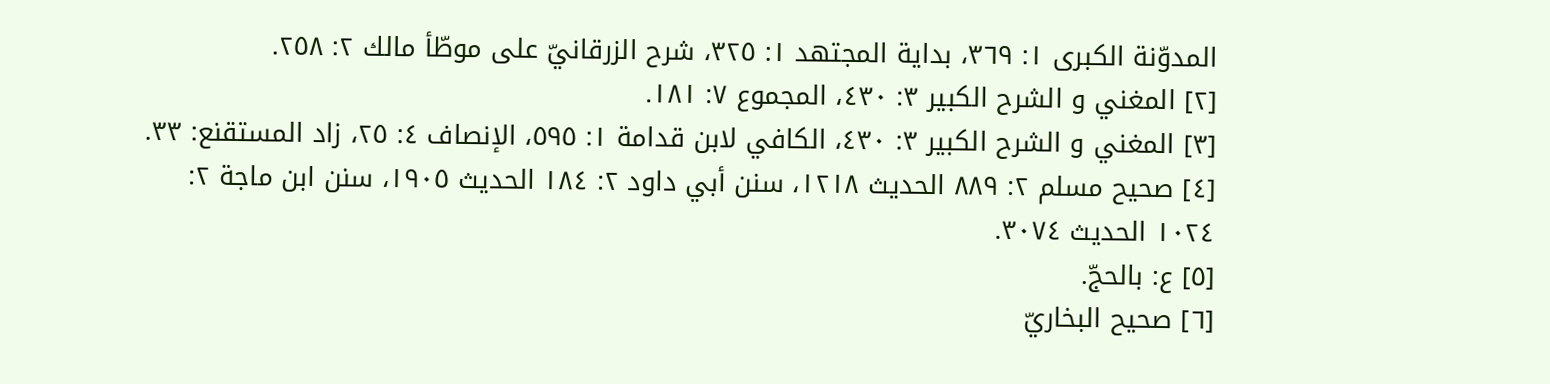المدوّنة الكبرى ١: ٣٦٩، بداية المجتهد ١: ٣٢٥، شرح الزرقانيّ على موطّأ مالك ٢: ٢٥٨.
[٢] المغني و الشرح الكبير ٣: ٤٣٠، المجموع ٧: ١٨١.
[٣] المغني و الشرح الكبير ٣: ٤٣٠، الكافي لابن قدامة ١: ٥٩٥، الإنصاف ٤: ٢٥، زاد المستقنع: ٣٣.
[٤] صحيح مسلم ٢: ٨٨٩ الحديث ١٢١٨، سنن أبي داود ٢: ١٨٤ الحديث ١٩٠٥، سنن ابن ماجة ٢:
١٠٢٤ الحديث ٣٠٧٤.
[٥] ع: بالحجّ.
[٦] صحيح البخاريّ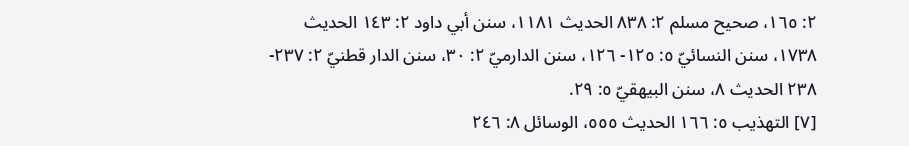٢: ١٦٥، صحيح مسلم ٢: ٨٣٨ الحديث ١١٨١، سنن أبي داود ٢: ١٤٣ الحديث ١٧٣٨، سنن النسائيّ ٥: ١٢٥- ١٢٦، سنن الدارميّ ٢: ٣٠، سنن الدار قطنيّ ٢: ٢٣٧- ٢٣٨ الحديث ٨، سنن البيهقيّ ٥: ٢٩.
[٧] التهذيب ٥: ١٦٦ الحديث ٥٥٥، الوسائل ٨: ٢٤٦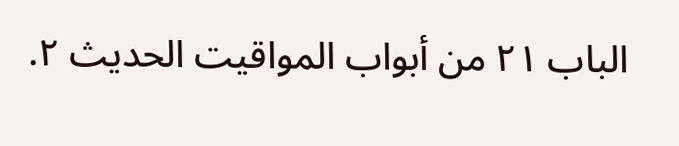الباب ٢١ من أبواب المواقيت الحديث ٢.